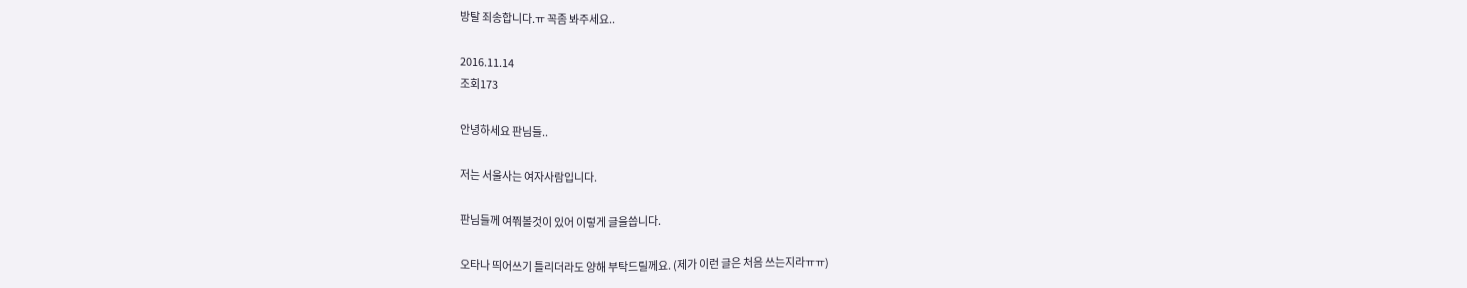방탈 죄송합니다.ㅠ 꼭좀 봐주세요..

2016.11.14
조회173

안녕하세요 판님들..

저는 서울사는 여자사람입니다.

판님들께 여쭤볼것이 있어 이렇게 글을씁니다.

오타나 띄어쓰기 틀리더라도 양해 부탁드릴께요. (제가 이런 글은 처음 쓰는지라ㅠㅠ)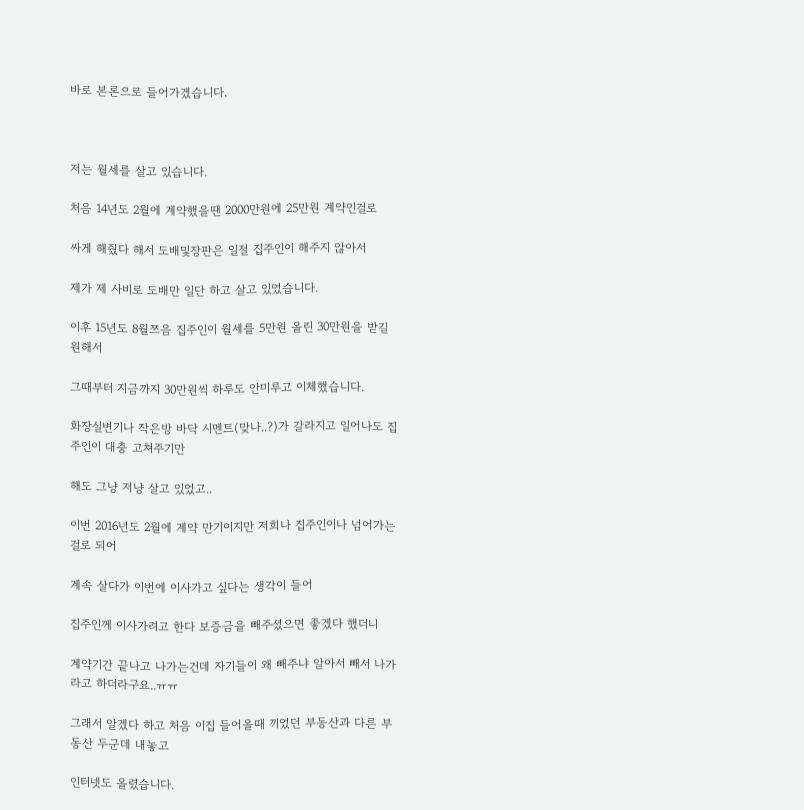바로 본론으로 들어가겠습니다.



저는 월세를 살고 있습니다.

처음 14년도 2월에 계약했을땐 2000만원에 25만원 계약인걸로

싸게 해줬다 해서 도배및장판은 일절 집주인이 해주지 않아서

제가 제 사비로 도배만 일단 하고 살고 있었습니다.

이후 15년도 8월쯔음 집주인이 월세를 5만원 올린 30만원을 받길 원해서

그때부터 지금까지 30만원씩 하루도 안미루고 이체했습니다.

화장실변기나 작은방 바닥 시멘트(맞나..?)가 갈라지고 일어나도 집주인이 대충 고쳐주기만

해도 그냥 저냥 살고 있었고..

이번 2016년도 2월에 계약 만기이지만 저희나 집주인이나 넘어가는걸로 되어

계속 살다가 이번에 이사가고 싶다는 생각이 들어

집주인께 이사가려고 한다 보증금을 빼주셨으면 좋겠다 했더니

계약기간 끝나고 나가는건데 자기들이 왜 빼주냐 알아서 빼서 나가라고 하더라구요..ㅠㅠ

그래서 알겠다 하고 처음 이집 들어올때 끼었던 부동산과 다른 부동산 두군데 내놓고

인터넷도 올렸습니다.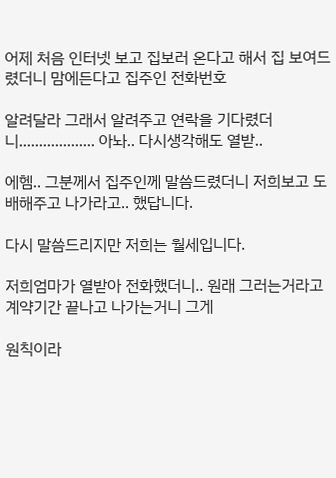어제 처음 인터넷 보고 집보러 온다고 해서 집 보여드렸더니 맘에든다고 집주인 전화번호

알려달라 그래서 알려주고 연락을 기다렸더니................... 아놔.. 다시생각해도 열받..

에헴.. 그분께서 집주인께 말씀드렸더니 저희보고 도배해주고 나가라고.. 했답니다.

다시 말씀드리지만 저희는 월세입니다.

저희엄마가 열받아 전화했더니.. 원래 그러는거라고 계약기간 끝나고 나가는거니 그게

원칙이라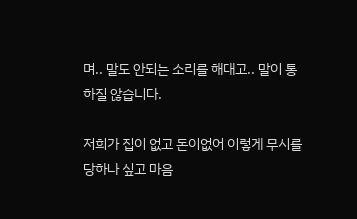며.. 말도 안되는 소리를 해대고.. 말이 통하질 않습니다.

저희가 집이 없고 돈이없어 이렇게 무시를 당하나 싶고 마음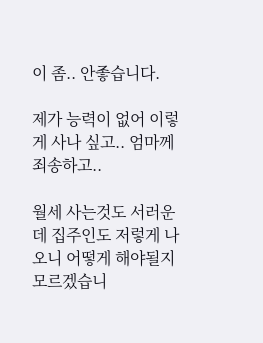이 좀.. 안좋습니다.

제가 능력이 없어 이렇게 사나 싶고.. 엄마께 죄송하고..

월세 사는것도 서러운데 집주인도 저렇게 나오니 어떻게 해야될지 모르겠습니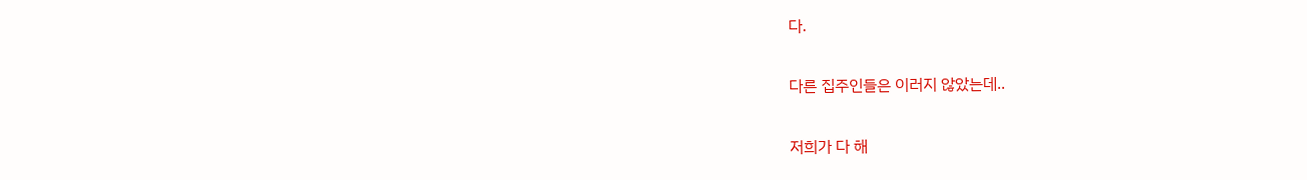다.

다른 집주인들은 이러지 않았는데..

저희가 다 해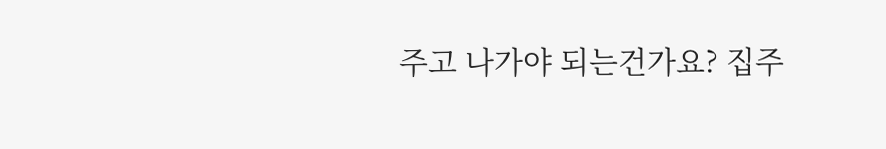주고 나가야 되는건가요? 집주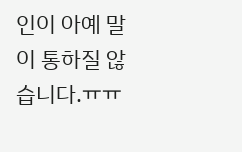인이 아예 말이 통하질 않습니다.ㅠㅠ